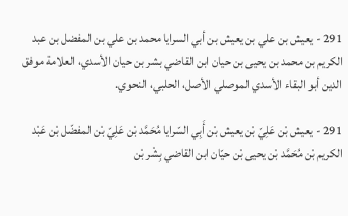291 - يعيش بن علي بن يعيش بن أبي السرايا محمد بن علي بن المفضل بن عبد الكريم بن محمد بن يحيى بن حيان ابن القاضي بشر بن حيان الأسدي، العلامة موفق الدين أبو البقاء الأسدي الموصلي الأصل، الحلبي، النحوي.

291 - يعيش بْن عَلِيّ بْن يعيش بْن أَبِي السّرايا مُحَمَّد بْن عَلِيّ بْن المفضّل بْن عَبْد الكريم بْن مُحَمَّد بْن يحيى بْن حيّان ابن القاضي بِشْر بْن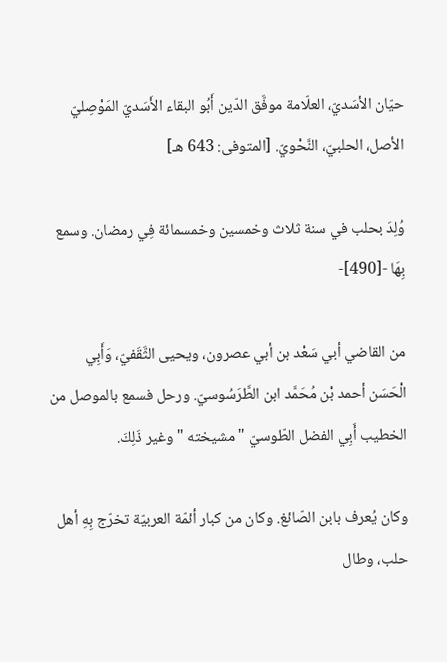حيّان الأسَديّ، العلّامة موفَّق الدّين أَبُو البقاء الأَسَديّ المَوْصِليّ الأصل، الحلبيّ، النَّحْويّ. [المتوفى: 643 هـ]

وُلِدَ بحلب في سنة ثلاث وخمسين وخمسمائة فِي رمضان. وسمع بِهَا -[490]-

من القاضي أبي سَعْد بن أبي عصرون، ويحيى الثَّقَفيّ، وَأَبِي الْحَسَن أحمد بْن مُحَمَّد ابن الطَّرَسُوسيّ. ورحل فسمع بالموصل من الخطيب أَبِي الفضل الطّوسيّ " مشيخته " وغير ذَلِكَ.

وكان يُعرف بابن الصّائغ. وكان من كبار أئمّة العربيّة تخرّج بِهِ أهل حلب، وطال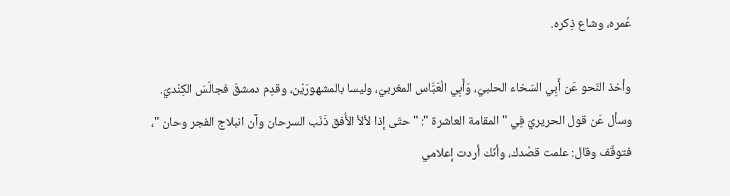عُمره، وشاع ذِكره.

وأخذ النّحو عَن أَبِي السّخاء الحلبيّ، وَأَبِي الْعَبَّاس المغربيّ، وليسا بالمشهورَيْن، وقدِم دمشقَ فجالَسَ الكِنْديّ. وسأل عَن قول الحريريّ فِي " المقامة العاشرة ": " حتّى إذا لألأ الأُفق ذَنَب السرحان وآن انبلاج الفجر وحان "، فتوقّف وقال: علمت قصْدك، وأنّك أردت إعلامي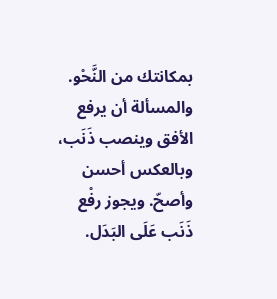بمكانتك من النَّحْو. والمسألة أن يرفع الأفق وينصب ذَنَب، وبالعكس أحسن وأصحّ. ويجوز رفْع ذَنَب عَلَى البَدَل.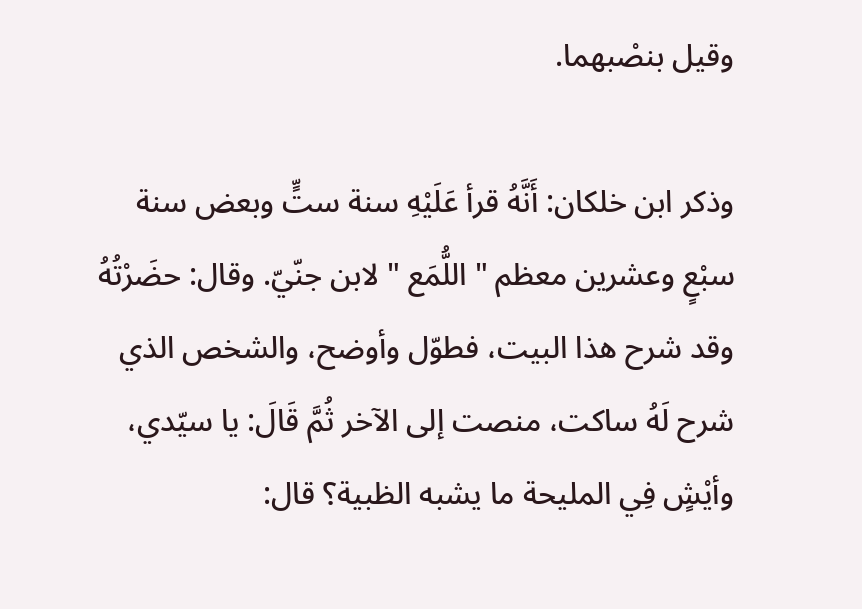وقيل بنصْبهما.

وذكر ابن خلكان: أَنَّهُ قرأ عَلَيْهِ سنة ستٍّ وبعض سنة سبْعٍ وعشرين معظم " اللُّمَع " لابن جنّيّ. وقال: حضَرْتُهُ وقد شرح هذا البيت، فطوّل وأوضح، والشخص الذي شرح لَهُ ساكت، منصت إلى الآخر ثُمَّ قَالَ: يا سيّدي، وأيْشٍ فِي المليحة ما يشبه الظبية؟ قال: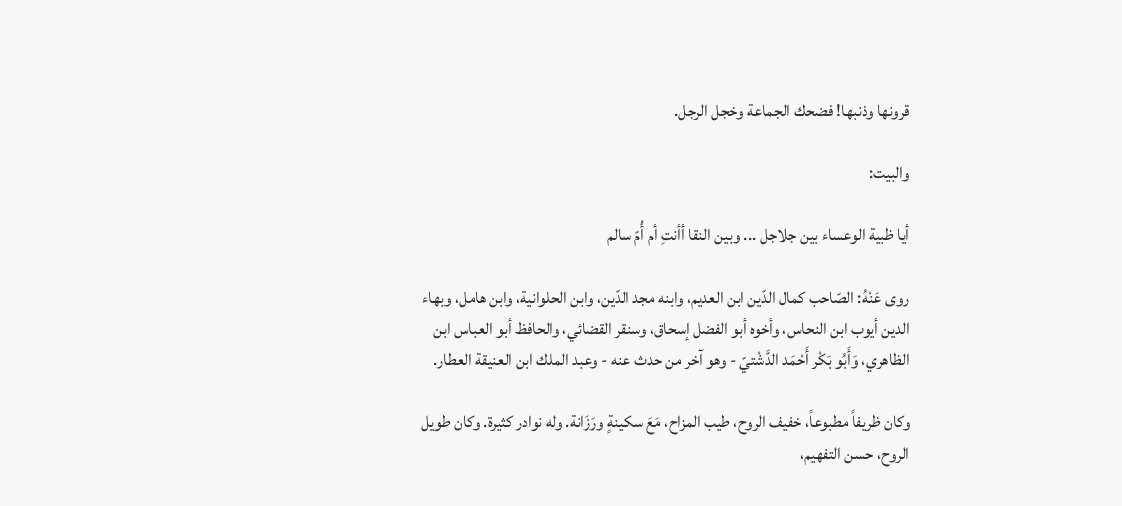قرونها وذنبها! فضحك الجماعة وخجل الرجل.

والبيت:

أيا ظبية الوعساء بين جلاجل ... وبين النقا أأنتِ أم أُمّ سالم

روى عَنْهُ: الصّاحب كمال الدّين ابن العديم، وابنه مجد الدّين، وابن الحلوانية، وابن هامل، وبهاء الدين أيوب ابن النحاس، وأخوه أبو الفضل إسحاق، وسنقر القضائي، والحافظ أبو العباس ابن الظاهري، وَأَبُو بَكْر أَحْمَد الدَّشْتيّ - وهو آخر من حدث عنه - وعبد الملك ابن العنيقة العطار.

وكان ظريفاً مطبوعاً، خفيف الروح، طيب المزاح، مَعَ سكينةٍ ورَزَانة. وله نوادر كثيرة. وكان طويل الروح، حسن التفهيم،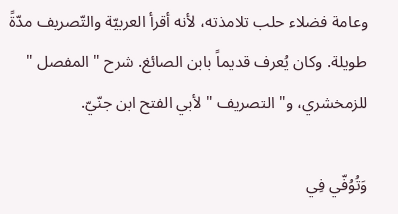وعامة فضلاء حلب تلامذته، لأنه أقرأ العربيّة والتّصريف مدّةً طويلة. وكان يُعرف قديماً بابن الصائغ. شرح " المفصل " للزمخشري، و" التصريف " لأبي الفتح ابن جنّيّ.

وَتُوُفّي فِي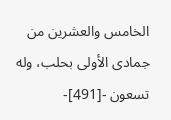الخامس والعشرين من جمادى الأولى بحلب، وله تسعون -[491]-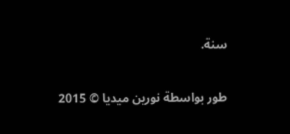سنة.

طور بواسطة نورين ميديا © 2015